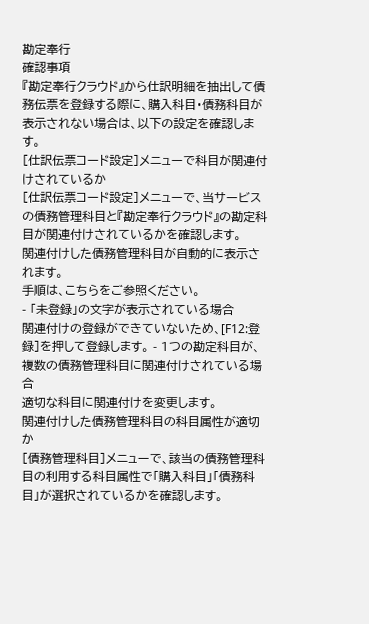勘定奉行
確認事項
『勘定奉行クラウド』から仕訳明細を抽出して債務伝票を登録する際に、購入科目・債務科目が表示されない場合は、以下の設定を確認します。
[仕訳伝票コード設定]メニューで科目が関連付けされているか
[仕訳伝票コード設定]メニューで、当サービスの債務管理科目と『勘定奉行クラウド』の勘定科目が関連付けされているかを確認します。
関連付けした債務管理科目が自動的に表示されます。
手順は、こちらをご参照ください。
- 「未登録」の文字が表示されている場合
関連付けの登録ができていないため、[F12:登録]を押して登録します。 - 1つの勘定科目が、複数の債務管理科目に関連付けされている場合
適切な科目に関連付けを変更します。
関連付けした債務管理科目の科目属性が適切か
[債務管理科目]メニューで、該当の債務管理科目の利用する科目属性で「購入科目」「債務科目」が選択されているかを確認します。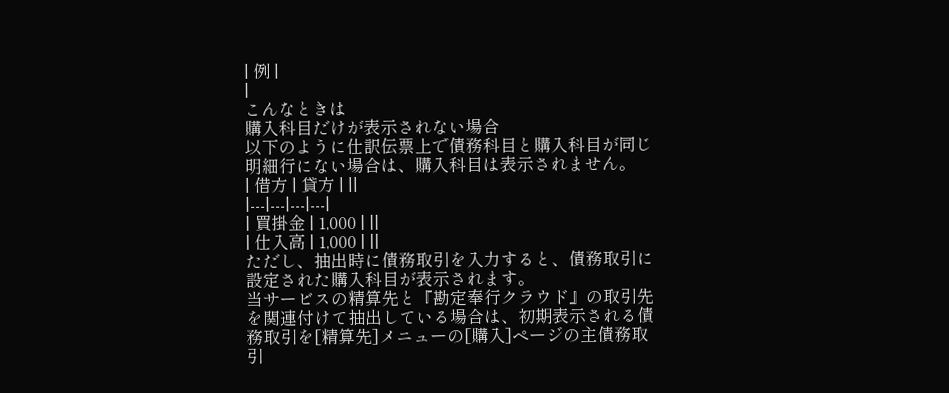| 例 |
|
こんなときは
購入科目だけが表示されない場合
以下のように仕訳伝票上で債務科目と購入科目が同じ明細行にない場合は、購入科目は表示されません。
| 借方 | 貸方 | ||
|---|---|---|---|
| 買掛金 | 1,000 | ||
| 仕入高 | 1,000 | ||
ただし、抽出時に債務取引を入力すると、債務取引に設定された購入科目が表示されます。
当サービスの精算先と『勘定奉行クラウド』の取引先を関連付けて抽出している場合は、初期表示される債務取引を[精算先]メニューの[購入]ページの主債務取引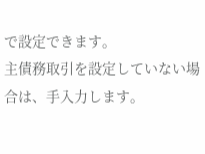で設定できます。
主債務取引を設定していない場合は、手入力します。